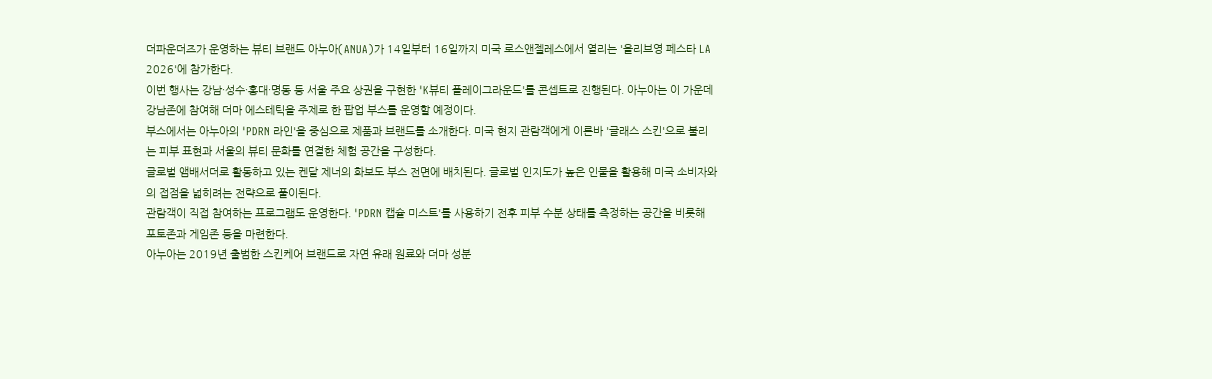더파운더즈가 운영하는 뷰티 브랜드 아누아(ANUA)가 14일부터 16일까지 미국 로스앤젤레스에서 열리는 '올리브영 페스타 LA 2026'에 참가한다.
이번 행사는 강남·성수·홍대·명동 등 서울 주요 상권을 구현한 'K뷰티 플레이그라운드'를 콘셉트로 진행된다. 아누아는 이 가운데 강남존에 참여해 더마 에스테틱을 주제로 한 팝업 부스를 운영할 예정이다.
부스에서는 아누아의 'PDRN 라인'을 중심으로 제품과 브랜드를 소개한다. 미국 현지 관람객에게 이른바 '글래스 스킨'으로 불리는 피부 표현과 서울의 뷰티 문화를 연결한 체험 공간을 구성한다.
글로벌 앰배서더로 활동하고 있는 켄달 제너의 화보도 부스 전면에 배치된다. 글로벌 인지도가 높은 인물을 활용해 미국 소비자와의 접점을 넓히려는 전략으로 풀이된다.
관람객이 직접 참여하는 프로그램도 운영한다. 'PDRN 캡슐 미스트'를 사용하기 전후 피부 수분 상태를 측정하는 공간을 비롯해 포토존과 게임존 등을 마련한다.
아누아는 2019년 출범한 스킨케어 브랜드로 자연 유래 원료와 더마 성분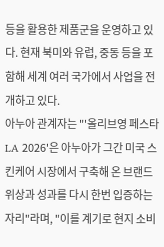등을 활용한 제품군을 운영하고 있다. 현재 북미와 유럽, 중동 등을 포함해 세계 여러 국가에서 사업을 전개하고 있다.
아누아 관계자는 "'올리브영 페스타 LA 2026'은 아누아가 그간 미국 스킨케어 시장에서 구축해 온 브랜드 위상과 성과를 다시 한번 입증하는 자리"라며, "이를 계기로 현지 소비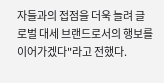자들과의 접점을 더욱 늘려 글로벌 대세 브랜드로서의 행보를 이어가겠다"라고 전했다.